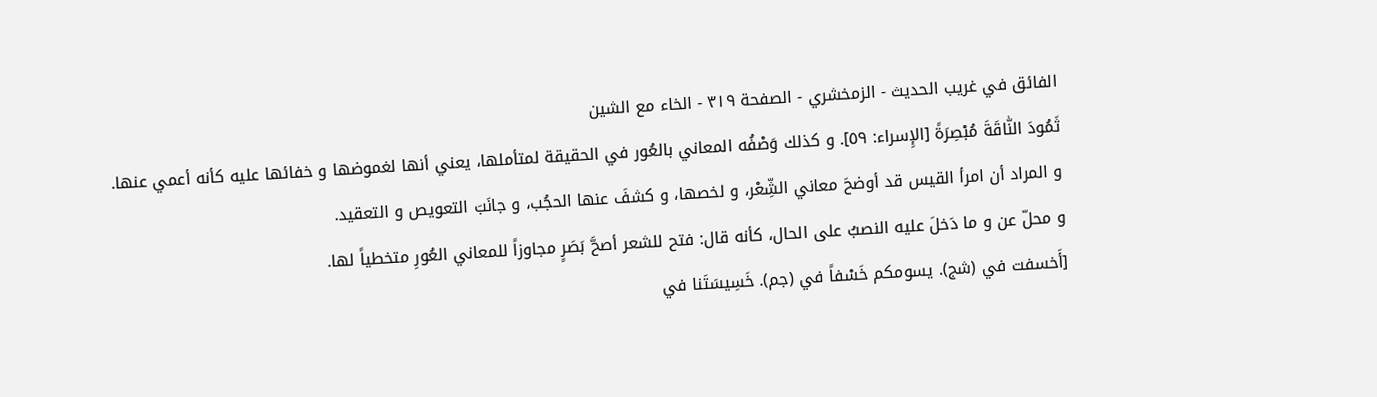الفائق في غريب الحديث - الزمخشري - الصفحة ٣١٩ - الخاء مع الشين
ثَمُودَ النّٰاقَةَ مُبْصِرَةً [الإِسراء: ٥٩]. و كذلك وَصْفُه المعاني بالعُور في الحقيقة لمتأملها، يعني أنها لغموضها و خفائها عليه كأنه أعمي عنها.
و المراد أن امرأ القيس قد أوضحَ معاني الشِّعْر، و لخصها، و كشفَ عنها الحجُب، و جانَبَ التعويص و التعقيد.
و محلّ عن و ما دَخلَ عليه النصبُ على الحال، كأنه قال: فتح للشعر أصحَّ بَصَرٍ مجاوزاً للمعاني العُورِ متخطياً لها.
[أَخسفت في (شج). يسومكم خَسْفاً في (جم). خَسِيسَتَنا في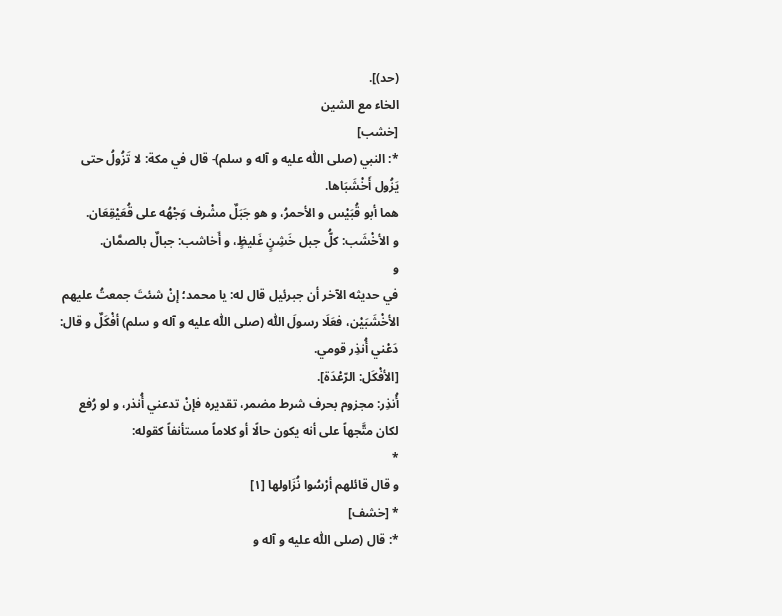(حد)].
الخاء مع الشين
[خشب]
*: النبي (صلى اللّٰه عليه و آله و سلم)- قال في مكة: لا تَزُولُ حتى يَزُول أَخْشَبَاها.
هما أبو قُبَيْس و الأحمرُ، و هو جَبَلٌ مشْرف وَجْهُه على قُعَيْقِعَان.
و الأخْشَب: كلُّ جبل خَشِنٍ غَليظٍ، و أَخاشب: جبالٌ بالصمَّان.
و
في حديثه الآخر أن جبرئيل قال له: يا محمد؛ إنْ شئتَ جمعتُ عليهم الأخْشَبَيْن، فعَلَا رسولَ اللّٰه (صلى اللّٰه عليه و آله و سلم) أفْكَلٌ و قال: دَعْني أُنذِر قومي.
[الأفْكَل: الرّعْدَة].
أُنذِر: مجزوم بحرف شرط مضمر، تقديره فإنْ تدعني أُنذر، و لو رُفع لكان متَّجهاً على أنه يكون حالًا أو كلاماً مستأنفاً كقوله:
*
و قال قائلهم أرْسُوا نُزَاولها [١]
* [خشف]
*: قال (صلى اللّٰه عليه و آله و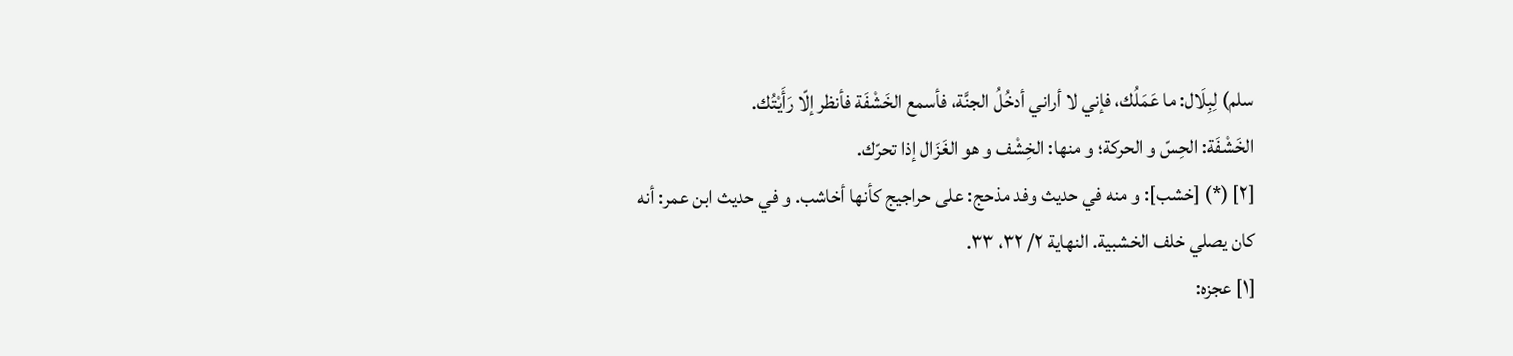سلم) لِبِلَال: ما عَمَلُك، فإني لا أراني أدخُلُ الجنَّة، فأسمع الخَشْفَة فأنظر إلّا رَأَيْتُك.
الخَشْفَة: الحِسّ و الحركة؛ و منها: الخِشْف و هو الغَزَال إذا تحرّك.
[٢] (*) [خشب]: و منه في حديث وفد مذحج: على حراجيج كأنها أخاشب. و في حديث ابن عمر: أنه كان يصلي خلف الخشبية. النهاية ٢/ ٣٢، ٣٣.
[١] عجزه: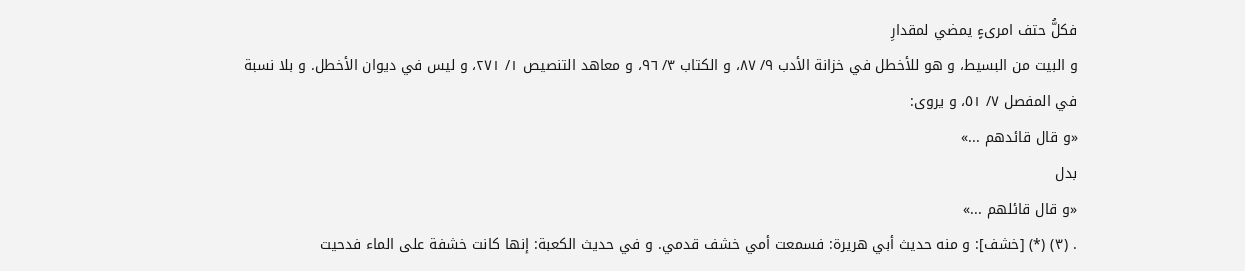فكلُّ حتف امرىءٍ يمضي لمقدارِ
و البيت من البسيط، و هو للأخطل في خزانة الأدب ٩/ ٨٧، و الكتاب ٣/ ٩٦، و معاهد التنصيص ١/ ٢٧١، و ليس في ديوان الأخطل. و بلا نسبة في المفصل ٧/ ٥١، و يروى:
«و قال قائدهم ...»
بدل
«و قال قائلهم ...»
. (٣) (*) [خشف]: و منه حديث أبي هريرة: فسمعت أمي خشف قدمي. و في حديث الكعبة: إنها كانت خشفة على الماء فدحيت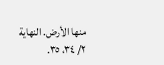منها الأرض. النهاية ٢/ ٣٤، ٣٥.